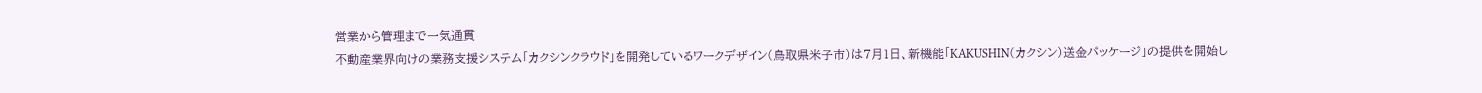営業から管理まで一気通貫
不動産業界向けの業務支援システム「カクシンクラウド」を開発しているワークデザイン(鳥取県米子市)は7月1日、新機能「KAKUSHIN(カクシン)送金パッケージ」の提供を開始し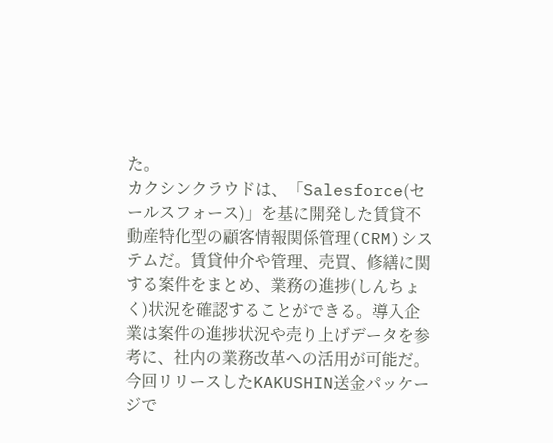た。
カクシンクラウドは、「Salesforce(セールスフォース)」を基に開発した賃貸不動産特化型の顧客情報関係管理(CRM)システムだ。賃貸仲介や管理、売買、修繕に関する案件をまとめ、業務の進捗(しんちょく)状況を確認することができる。導入企業は案件の進捗状況や売り上げデータを参考に、社内の業務改革への活用が可能だ。
今回リリースしたKAKUSHIN送金パッケージで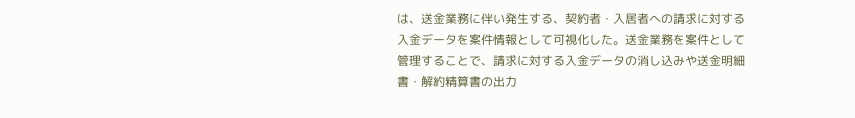は、送金業務に伴い発生する、契約者・入居者への請求に対する入金データを案件情報として可視化した。送金業務を案件として管理することで、請求に対する入金データの消し込みや送金明細書・解約精算書の出力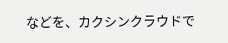などを、カクシンクラウドで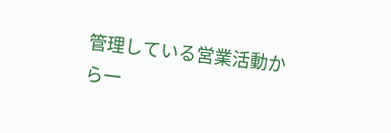管理している営業活動から一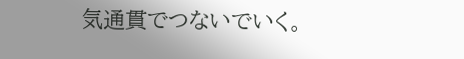気通貫でつないでいく。